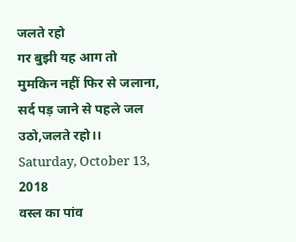जलते रहो
गर बुझी यह आग तो मुमकिन नहीं फिर से जलाना, सर्द पड़ जाने से पहले जल उठो,जलते रहो।।
Saturday, October 13, 2018
वस्ल का पांव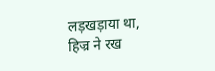लड़खड़ाया था,
हिज्र ने रख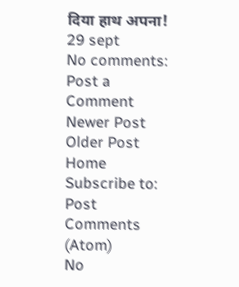दिया हाथ अपना!
29 sept
No comments:
Post a Comment
Newer Post
Older Post
Home
Subscribe to:
Post Comments (Atom)
No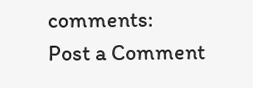comments:
Post a Comment